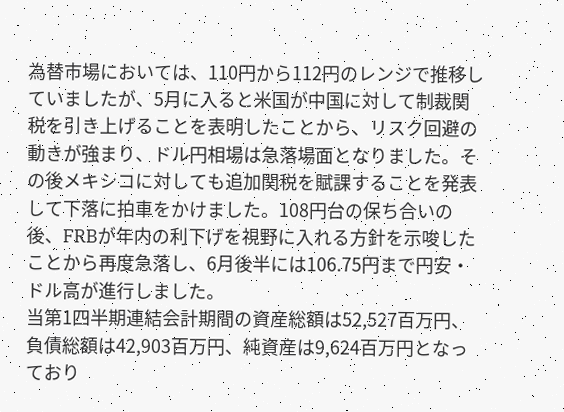為替市場においては、110円から112円のレンジで推移していましたが、5月に入ると米国が中国に対して制裁関税を引き上げることを表明したことから、リスク回避の動きが強まり、ドル円相場は急落場面となりました。その後メキシコに対しても追加関税を賦課することを発表して下落に拍車をかけました。108円台の保ち合いの後、FRBが年内の利下げを視野に入れる方針を示唆したことから再度急落し、6月後半には106.75円まで円安・ドル高が進行しました。
当第1四半期連結会計期間の資産総額は52,527百万円、負債総額は42,903百万円、純資産は9,624百万円となっており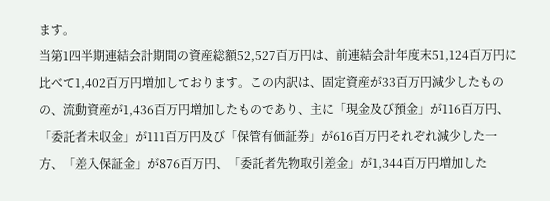ます。
当第1四半期連結会計期間の資産総額52,527百万円は、前連結会計年度末51,124百万円に比べて1,402百万円増加しております。この内訳は、固定資産が33百万円減少したものの、流動資産が1,436百万円増加したものであり、主に「現金及び預金」が116百万円、「委託者未収金」が111百万円及び「保管有価証券」が616百万円それぞれ減少した一方、「差入保証金」が876百万円、「委託者先物取引差金」が1,344百万円増加した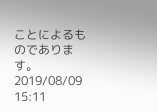ことによるものであります。
2019/08/09 15:11